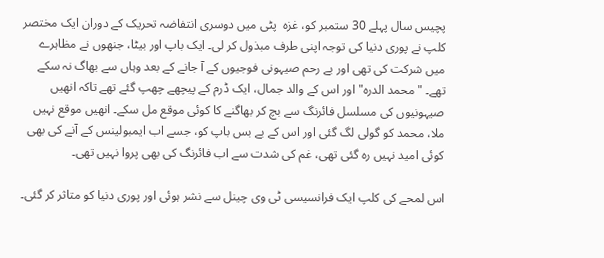پچیس سال پہلے 30 ستمبر کو، غزہ  پٹی میں دوسری انتفاضہ تحریک کے دوران ایک مختصر کلپ نے پوری دنیا کی توجہ اپنی طرف مبذول کر لی۔ ایک باپ اور بیٹا، جنھوں نے مظاہرے میں شرکت کی تھی اور بے رحم صیہونی فوجیوں کے آ جانے کے بعد وہاں سے بھاگ نہ سکے تھے۔ "محمد الدرہ" اور اس کے والد جمال، ایک ڈرم کے پیچھے چھپ گئے تھے تاکہ انھیں صیہونیوں کی مسلسل فائرنگ سے بچ کر بھاگنے کا کوئی موقع مل سکے۔ انھیں موقع نہیں ملا، محمد کو گولی لگ گئی اور اس کے بے بس باپ کو، جسے اب ایمبولینس کے آنے کی بھی کوئی امید نہیں رہ گئی تھی، غم کی شدت سے اب فائرنگ کی بھی پروا نہیں تھی۔

اس لمحے کی کلپ ایک فرانسیسی ٹی وی چینل سے نشر ہوئی اور پوری دنیا کو متاثر کر گئی۔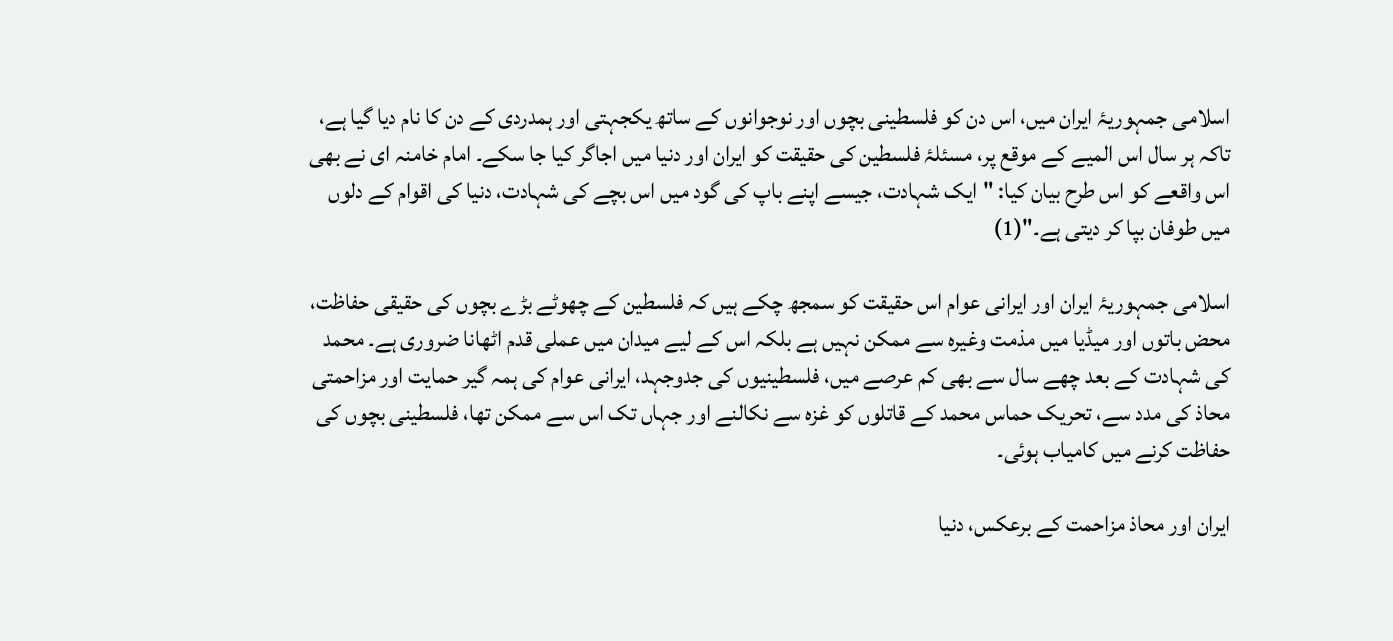اسلامی جمہوریۂ ایران میں، اس دن کو فلسطینی بچوں اور نوجوانوں کے ساتھ یکجہتی اور ہمدردی کے دن کا نام دیا گیا ہے، تاکہ ہر سال اس المیے کے موقع پر، مسئلۂ فلسطین کی حقیقت کو ایران اور دنیا میں اجاگر کیا جا سکے۔ امام خامنہ ای نے بھی اس واقعے کو اس طرح بیان کیا: "ایک شہادت، جیسے اپنے باپ کی گود میں اس بچے کی شہادت، دنیا کی اقوام کے دلوں میں طوفان بپا کر دیتی ہے۔"(1)

اسلامی جمہوریۂ ایران اور ایرانی عوام اس حقیقت کو سمجھ چکے ہیں کہ فلسطین کے چھوٹے بڑے بچوں کی حقیقی حفاظت، محض باتوں اور میڈیا میں مذمت وغیرہ سے ممکن نہیں ہے بلکہ اس کے لیے میدان میں عملی قدم اٹھانا ضروری ہے۔ محمد کی شہادت کے بعد چھے سال سے بھی کم عرصے میں، فلسطینیوں کی جدوجہد، ایرانی عوام کی ہمہ گير حمایت اور مزاحمتی محاذ کی مدد سے، تحریک حماس محمد کے قاتلوں کو غزہ سے نکالنے اور جہاں تک اس سے ممکن تھا، فلسطینی بچوں کی حفاظت کرنے میں کامیاب ہوئی۔

ایران اور محاذ مزاحمت کے برعکس، دنیا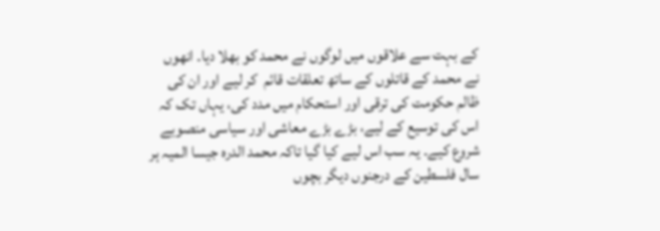کے بہت سے علاقوں میں لوگوں نے محمد کو بھلا دیا۔ انھوں نے محمد کے قاتلوں کے ساتھ تعلقات قائم  کر لیے اور ان کی ظالم حکومت کی ترقی اور استحکام میں مدد کی، یہاں تک کہ اس کی توسیع کے لیے، بڑے بڑے معاشی اور سیاسی منصوبے شروع کیے۔ یہ سب اس لیے کیا گیا تاکہ محمد الدرہ جیسا المیہ ہر سال فلسطین کے درجنوں دیگر بچوں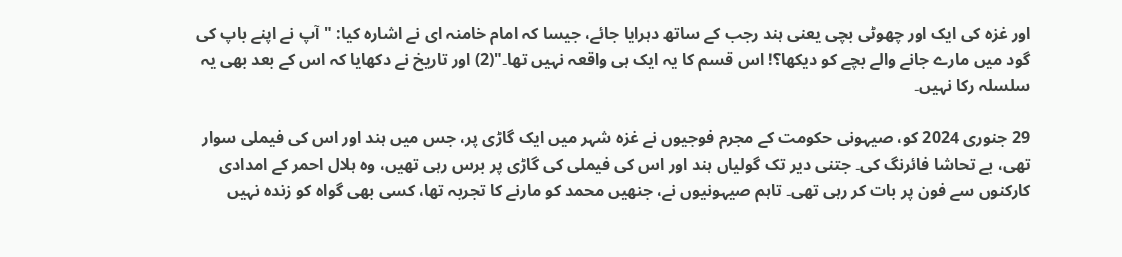اور غزہ کی ایک اور چھوٹی بچی یعنی ہند رجب کے ساتھ دہرایا جائے، جیسا کہ امام خامنہ ای نے اشارہ کیا: "آپ نے اپنے باپ کی گود میں مارے جانے والے بچے کو دیکھا؟! اس قسم کا یہ ایک ہی واقعہ نہیں تھا۔"(2) اور تاریخ نے دکھایا کہ اس کے بعد بھی یہ سلسلہ رکا نہیں۔

29 جنوری 2024 کو، صیہونی حکومت کے مجرم فوجیوں نے غزہ شہر میں ایک گاڑی پر، جس میں ہند اور اس کی فیملی سوار تھی، بے تحاشا فائرنگ کی۔ جتنی دیر تک گولیاں ہند اور اس کی فیملی کی گاڑی پر برس رہی تھیں، وہ ہلال احمر کے امدادی کارکنوں سے فون پر بات کر رہی تھی۔ تاہم صیہونیوں نے، جنھیں محمد کو مارنے کا تجربہ تھا، کسی بھی گواہ کو زندہ نہیں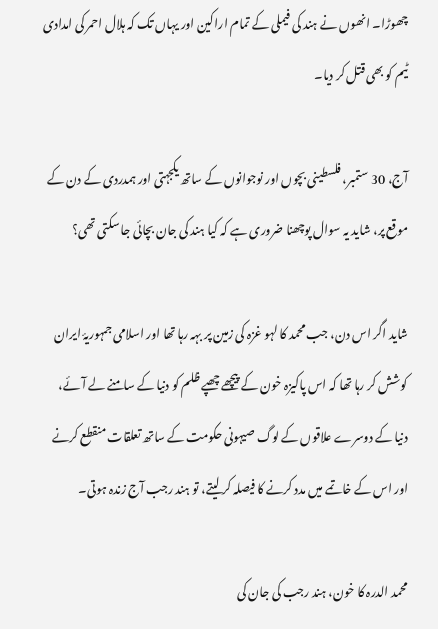چھوڑا۔ انھوں نے ہند کی فیملی کے تمام اراکین اور یہاں تک کہ ہلال احمر کی امدادی ٹیم کو بھی قتل کر دیا۔

آج، 30 ستمبر، فلسطینی بچوں اور نوجوانوں کے ساتھ یکجہتی اور ہمدردی کے دن کے موقع پر، شاید یہ سوال پوچھنا ضروری ہے کہ کیا ہند کی جان بچائی جا سکتی تھی؟

شاید اگر اس دن، جب محمد کا لہو غزہ کی زمین پر بہہ رہا تھا اور اسلامی جمہوریۂ ایران کوشش کر رہا تھا کہ اس پاکیزہ خون کے پیچھے چھپے ظلم کو دنیا کے سامنے لے آئے، دنیا کے دوسرے علاقوں کے لوگ صیہونی حکومت کے ساتھ تعلقات منقطع کرنے اور اس کے خاتمے میں مدد کرنے کا فیصلہ کر لیتے، تو ہند رجب آج زندہ ہوتی۔

محمد الدرہ کا خون، ہند رجب کی جان کی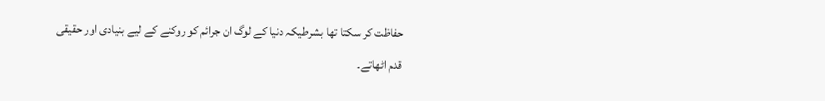حفاظت کر سکتا تھا بشرطیکہ دنیا کے لوگ ان جرائم کو روکنے کے لیے بنیادی اور حقیقی قدم اٹھاتے۔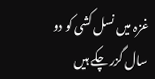غزہ میں نسل کشی کو دو سال گزر چکے ہیں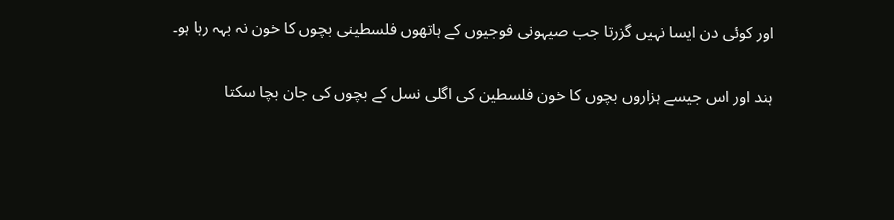اور کوئی دن ایسا نہیں گزرتا جب صیہونی فوجیوں کے ہاتھوں فلسطینی بچوں کا خون نہ بہہ رہا ہو۔

ہند اور اس جیسے ہزاروں بچوں کا خون فلسطین کی اگلی نسل کے بچوں کی جان بچا سکتا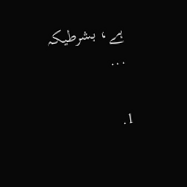ہے، بشرطیکہ ...

1.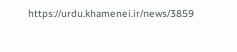https://urdu.khamenei.ir/news/3859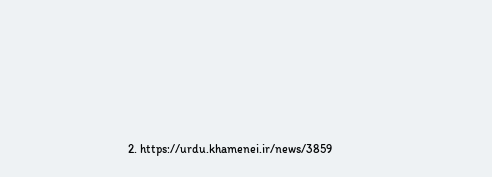2. https://urdu.khamenei.ir/news/3859